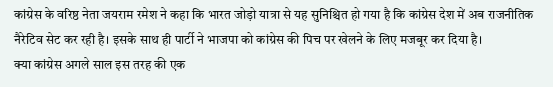कांग्रेस के वरिष्ठ नेता जयराम रमेश ने कहा कि भारत जोड़ो यात्रा से यह सुनिश्चित हो गया है कि कांग्रेस देश में अब राजनीतिक नैरेटिव सेट कर रही है। इसके साथ ही पार्टी ने भाजपा को कांग्रेस की पिच पर खेलने के लिए मजबूर कर दिया है।
क्या कांग्रेस अगले साल इस तरह की एक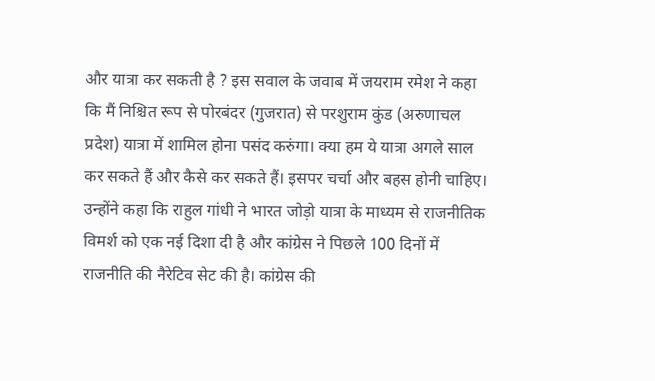और यात्रा कर सकती है ? इस सवाल के जवाब में जयराम रमेश ने कहा कि मैं निश्चित रूप से पोरबंदर (गुजरात) से परशुराम कुंड (अरुणाचल प्रदेश) यात्रा में शामिल होना पसंद करुंगा। क्या हम ये यात्रा अगले साल कर सकते हैं और कैसे कर सकते हैं। इसपर चर्चा और बहस होनी चाहिए। उन्होंने कहा कि राहुल गांधी ने भारत जोड़ो यात्रा के माध्यम से राजनीतिक विमर्श को एक नई दिशा दी है और कांग्रेस ने पिछले 100 दिनों में राजनीति की नैरेटिव सेट की है। कांग्रेस की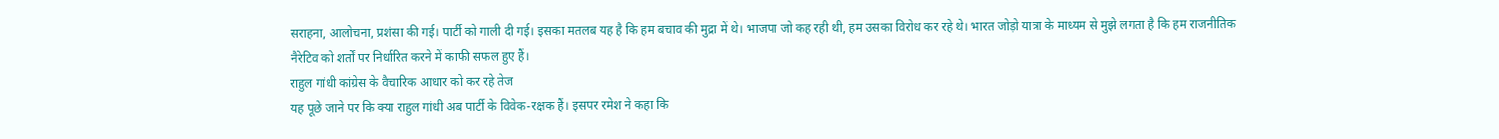सराहना, आलोचना, प्रशंसा की गई। पार्टी को गाली दी गई। इसका मतलब यह है कि हम बचाव की मुद्रा में थे। भाजपा जो कह रही थी, हम उसका विरोध कर रहे थे। भारत जोड़ो यात्रा के माध्यम से मुझे लगता है कि हम राजनीतिक नैरेटिव को शर्तों पर निर्धारित करने में काफी सफल हुए हैं।
राहुल गांधी कांग्रेस के वैचारिक आधार को कर रहे तेज
यह पूछे जाने पर कि क्या राहुल गांधी अब पार्टी के विवेक-रक्षक हैं। इसपर रमेश ने कहा कि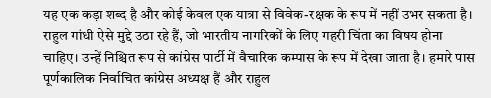यह एक कड़ा शब्द है और कोई केवल एक यात्रा से विवेक-रक्षक के रूप में नहीं उभर सकता है। राहुल गांधी ऐसे मुद्दे उठा रहे हैं, जो भारतीय नागरिकों के लिए गहरी चिंता का विषय होना चाहिए। उन्हें निश्चित रूप से कांग्रेस पार्टी में वैचारिक कम्पास के रूप में देखा जाता है। हमारे पास पूर्णकालिक निर्वाचित कांग्रेस अध्यक्ष हैं और राहुल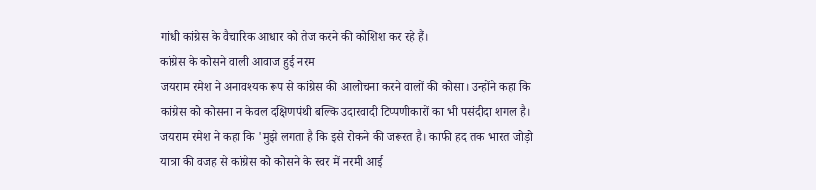गांधी कांग्रेस के वैचारिक आधार को तेज करने की कोशिश कर रहे हैं।
कांग्रेस के कोसने वाली आवाज हुई नरम
जयराम रमेश ने अनावश्यक रूप से कांग्रेस की आलोचना करने वालों की कोसा। उन्होंने कहा कि कांग्रेस को कोसना न केवल दक्षिणपंथी बल्कि उदारवादी टिप्पणीकारों का भी पसंदीदा शगल है। जयराम रमेश ने कहा कि 'मुझे लगता है कि इसे रोकने की जरूरत है। काफी हद तक भारत जोड़ो यात्रा की वजह से कांग्रेस को कोसने के स्वर में नरमी आई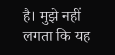है। मुझे नहीं लगता कि यह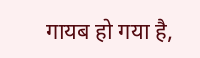गायब हो गया है,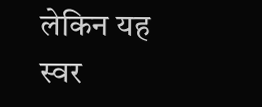लेकिन यह स्वर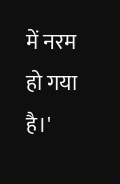में नरम हो गया है।'